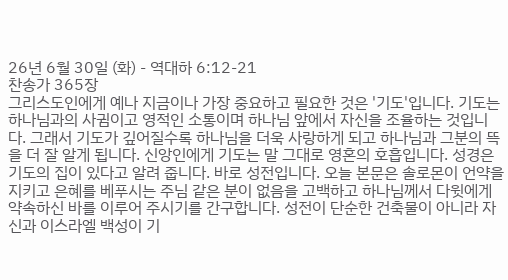26년 6월 30일 (화) - 역대하 6:12-21
찬송가 365장
그리스도인에게 예나 지금이나 가장 중요하고 필요한 것은 '기도'입니다. 기도는 하나님과의 사귐이고 영적인 소통이며 하나님 앞에서 자신을 조율하는 것입니다. 그래서 기도가 깊어질수록 하나님을 더욱 사랑하게 되고 하나님과 그분의 뜩을 더 잘 알게 됩니다. 신앙인에게 기도는 말 그대로 영혼의 호흡입니다. 성경은 기도의 집이 있다고 알려 줍니다. 바로 성전입니다. 오늘 본문은 솔로몬이 언약을 지키고 은혜를 베푸시는 주님 같은 분이 없음을 고백하고 하나님께서 다윗에게 약속하신 바를 이루어 주시기를 간구합니다. 성전이 단순한 건축물이 아니라 자신과 이스라엘 백성이 기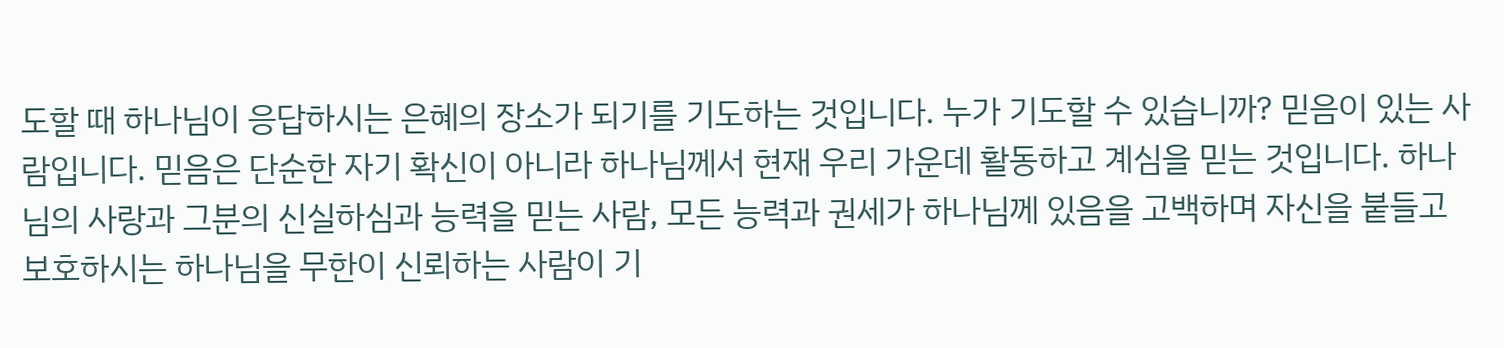도할 때 하나님이 응답하시는 은혜의 장소가 되기를 기도하는 것입니다. 누가 기도할 수 있습니까? 믿음이 있는 사람입니다. 믿음은 단순한 자기 확신이 아니라 하나님께서 현재 우리 가운데 활동하고 계심을 믿는 것입니다. 하나님의 사랑과 그분의 신실하심과 능력을 믿는 사람, 모든 능력과 권세가 하나님께 있음을 고백하며 자신을 붙들고 보호하시는 하나님을 무한이 신뢰하는 사람이 기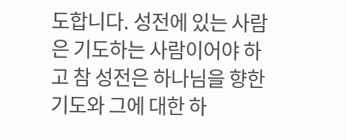도합니다. 성전에 있는 사람은 기도하는 사람이어야 하고 참 성전은 하나님을 향한 기도와 그에 대한 하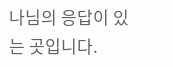나님의 응답이 있는 곳입니다.